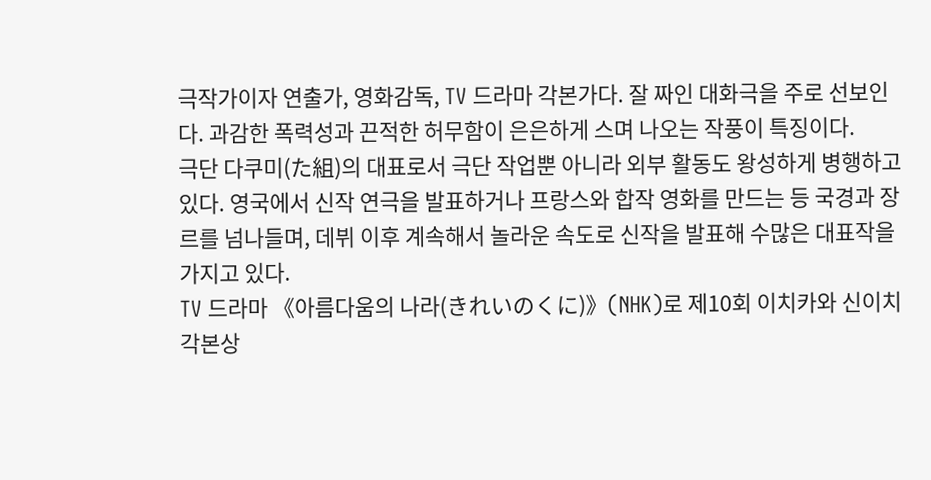극작가이자 연출가, 영화감독, TV 드라마 각본가다. 잘 짜인 대화극을 주로 선보인다. 과감한 폭력성과 끈적한 허무함이 은은하게 스며 나오는 작풍이 특징이다.
극단 다쿠미(た組)의 대표로서 극단 작업뿐 아니라 외부 활동도 왕성하게 병행하고 있다. 영국에서 신작 연극을 발표하거나 프랑스와 합작 영화를 만드는 등 국경과 장르를 넘나들며, 데뷔 이후 계속해서 놀라운 속도로 신작을 발표해 수많은 대표작을 가지고 있다.
TV 드라마 《아름다움의 나라(きれいのくに)》(NHK)로 제10회 이치카와 신이치 각본상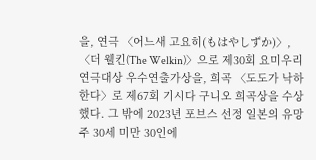을, 연극 〈어느새 고요히(もはやしずか)〉, 〈더 웰킨(The Welkin)〉으로 제30회 요미우리 연극대상 우수연출가상을, 희곡 〈도도가 낙하한다〉로 제67회 기시다 구니오 희곡상을 수상했다. 그 밖에 2023년 포브스 선정 일본의 유망주 30세 미만 30인에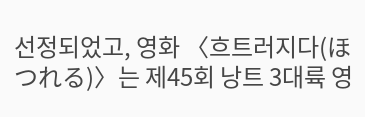선정되었고, 영화 〈흐트러지다(ほつれる)〉는 제45회 낭트 3대륙 영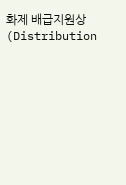화제 배급지원상(Distribution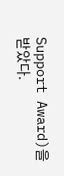Support Award)을 받았다.